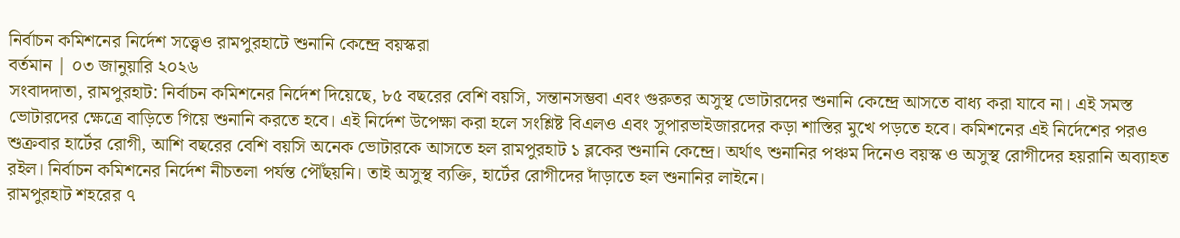নির্বাচন কমিশনের নির্দেশ সত্ত্বেও রামপুরহাটে শুনানি কেন্দ্রে বয়স্করা
বর্তমান | ০৩ জানুয়ারি ২০২৬
সংবাদদাতা, রামপুরহাট: নির্বাচন কমিশনের নির্দেশ দিয়েছে, ৮৫ বছরের বেশি বয়সি, সন্তানসম্ভবা এবং গুরুতর অসুস্থ ভোটারদের শুনানি কেন্দ্রে আসতে বাধ্য করা যাবে না। এই সমস্ত ভোটারদের ক্ষেত্রে বাড়িতে গিয়ে শুনানি করতে হবে। এই নির্দেশ উপেক্ষা করা হলে সংশ্লিষ্ট বিএলও এবং সুপারভাইজারদের কড়া শাস্তির মুখে পড়তে হবে। কমিশনের এই নির্দেশের পরও শুক্রবার হার্টের রোগী, আশি বছরের বেশি বয়সি অনেক ভোটারকে আসতে হল রামপুরহাট ১ ব্লকের শুনানি কেন্দ্রে। অর্থাৎ শুনানির পঞ্চম দিনেও বয়স্ক ও অসুস্থ রোগীদের হয়রানি অব্যাহত রইল। নির্বাচন কমিশনের নির্দেশ নীচতলা পর্যন্ত পৌঁছয়নি। তাই অসুস্থ ব্যক্তি, হার্টের রোগীদের দাঁড়াতে হল শুনানির লাইনে।
রামপুরহাট শহরের ৭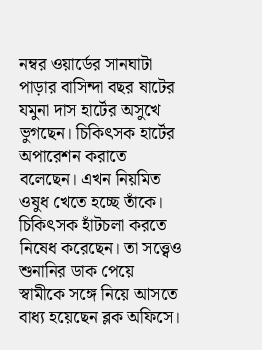নম্বর ওয়ার্ডের সানঘাটা পাড়ার বাসিন্দা বছর ষাটের যমুনা দাস হার্টের অসুখে ভুগছেন। চিকিৎসক হার্টের অপারেশন করাতে বলেছেন। এখন নিয়মিত ওষুধ খেতে হচ্ছে তাঁকে। চিকিৎসক হাঁটচলা করতে নিষেধ করেছেন। তা সত্ত্বেও শুনানির ডাক পেয়ে স্বামীকে সঙ্গে নিয়ে আসতে বাধ্য হয়েছেন ব্লক অফিসে।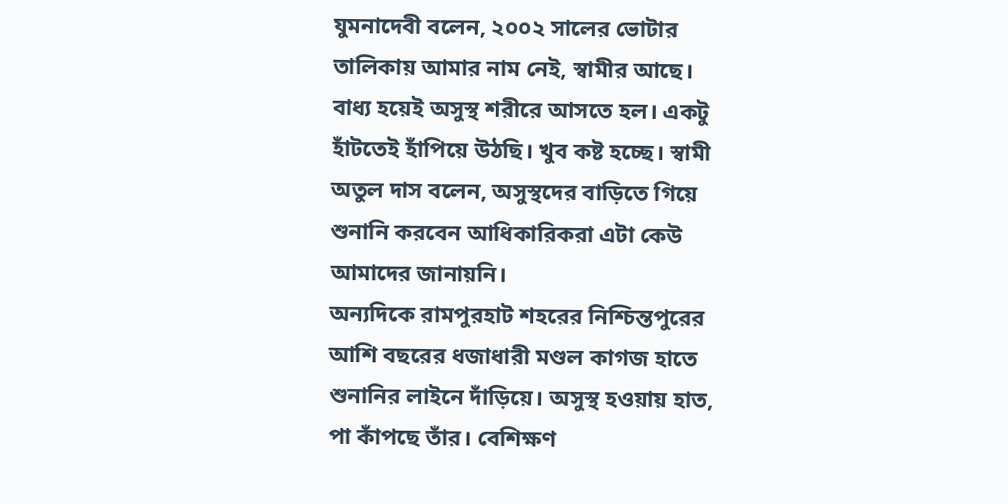যুমনাদেবী বলেন, ২০০২ সালের ভোটার তালিকায় আমার নাম নেই, স্বামীর আছে। বাধ্য হয়েই অসুস্থ শরীরে আসতে হল। একটু হাঁটতেই হাঁপিয়ে উঠছি। খুব কষ্ট হচ্ছে। স্বামী অতুল দাস বলেন, অসুস্থদের বাড়িতে গিয়ে শুনানি করবেন আধিকারিকরা এটা কেউ আমাদের জানায়নি।
অন্যদিকে রামপুরহাট শহরের নিশ্চিন্তপুরের আশি বছরের ধজাধারী মণ্ডল কাগজ হাতে শুনানির লাইনে দাঁড়িয়ে। অসুস্থ হওয়ায় হাত, পা কাঁপছে তাঁর। বেশিক্ষণ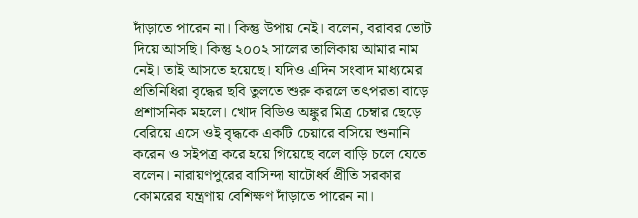দাঁড়াতে পারেন না। কিন্তু উপায় নেই। বলেন, বরাবর ভোট দিয়ে আসছি। কিন্তু ২০০২ সালের তালিকায় আমার নাম নেই। তাই আসতে হয়েছে। যদিও এদিন সংবাদ মাধ্যমের প্রতিনিধিরা বৃদ্ধের ছবি তুলতে শুরু করলে তৎপরতা বাড়ে প্রশাসনিক মহলে। খোদ বিডিও অঙ্কুর মিত্র চেম্বার ছেড়ে বেরিয়ে এসে ওই বৃদ্ধকে একটি চেয়ারে বসিয়ে শুনানি করেন ও সইপত্র করে হয়ে গিয়েছে বলে বাড়ি চলে যেতে বলেন। নারায়ণপুরের বাসিন্দা ষাটোর্ধ্ব প্রীতি সরকার কোমরের যন্ত্রণায় বেশিক্ষণ দাঁড়াতে পারেন না।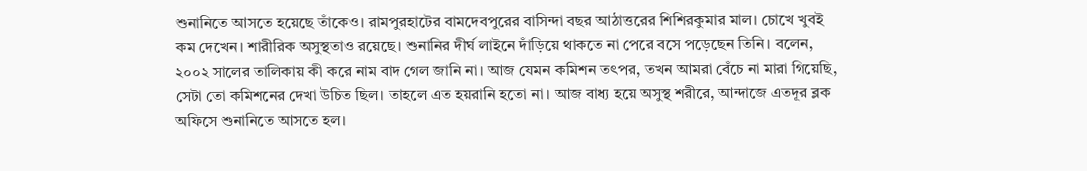শুনানিতে আসতে হয়েছে তাঁকেও। রামপুরহাটের বামদেবপুরের বাসিন্দা বছর আঠাত্তরের শিশিরকুমার মাল। চোখে খুবই কম দেখেন। শারীরিক অসুস্থতাও রয়েছে। শুনানির দীর্ঘ লাইনে দাঁড়িয়ে থাকতে না পেরে বসে পড়েছেন তিনি। বলেন, ২০০২ সালের তালিকায় কী করে নাম বাদ গেল জানি না। আজ যেমন কমিশন তৎপর, তখন আমরা বেঁচে না মারা গিয়েছি, সেটা তো কমিশনের দেখা উচিত ছিল। তাহলে এত হয়রানি হতো না। আজ বাধ্য হয়ে অসুস্থ শরীরে, আন্দাজে এতদূর ব্লক অফিসে শুনানিতে আসতে হল।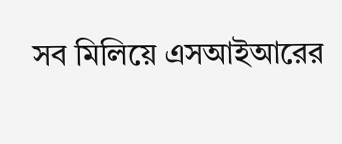সব মিলিয়ে এসআইআরের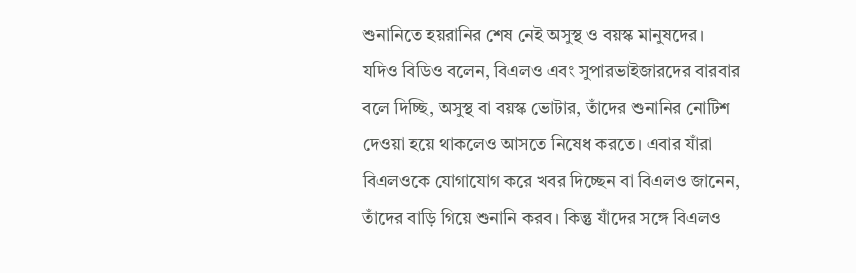শুনানিতে হয়রানির শেষ নেই অসুস্থ ও বয়স্ক মানুষদের।
যদিও বিডিও বলেন, বিএলও এবং সুপারভাইজারদের বারবার বলে দিচ্ছি, অসুস্থ বা বয়স্ক ভোটার, তাঁদের শুনানির নোটিশ দেওয়া হয়ে থাকলেও আসতে নিষেধ করতে। এবার যাঁরা বিএলওকে যোগাযোগ করে খবর দিচ্ছেন বা বিএলও জানেন, তাঁদের বাড়ি গিয়ে শুনানি করব। কিন্তু যাঁদের সঙ্গে বিএলও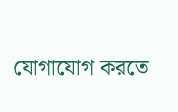যোগাযোগ করতে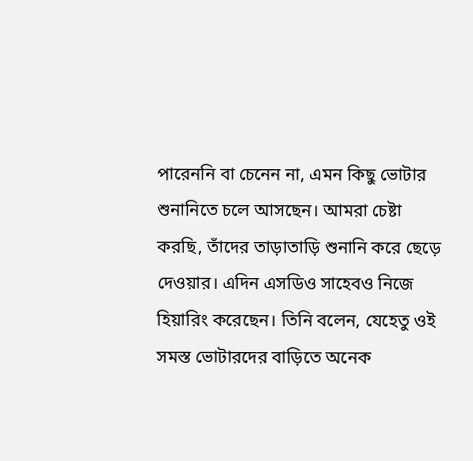পারেননি বা চেনেন না, এমন কিছু ভোটার শুনানিতে চলে আসছেন। আমরা চেষ্টা করছি, তাঁদের তাড়াতাড়ি শুনানি করে ছেড়ে দেওয়ার। এদিন এসডিও সাহেবও নিজে হিয়ারিং করেছেন। তিনি বলেন, যেহেতু ওই সমস্ত ভোটারদের বাড়িতে অনেক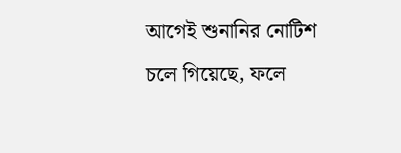আগেই শুনানির নোটিশ চলে গিয়েছে, ফলে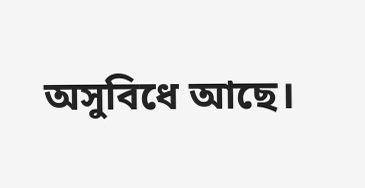অসুবিধে আছে।